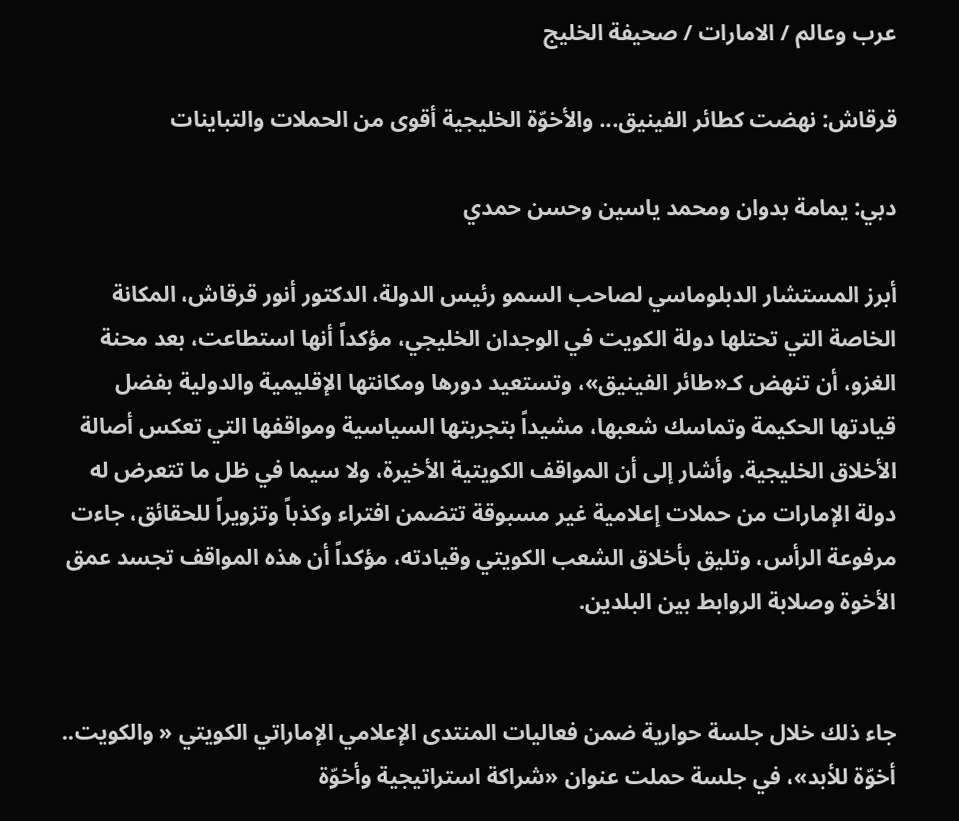عرب وعالم / الامارات / صحيفة الخليج

قرقاش: نهضت كطائر الفينيق... والأخوّة الخليجية أقوى من الحملات والتباينات

دبي: يمامة بدوان ومحمد ياسين وحسن حمدي

أبرز المستشار الدبلوماسي لصاحب السمو رئيس الدولة، الدكتور أنور قرقاش، المكانة الخاصة التي تحتلها دولة الكويت في الوجدان الخليجي، مؤكداً أنها استطاعت، بعد محنة الغزو، أن تنهض كـ«طائر الفينيق»، وتستعيد دورها ومكانتها الإقليمية والدولية بفضل قيادتها الحكيمة وتماسك شعبها، مشيداً بتجربتها السياسية ومواقفها التي تعكس أصالة الأخلاق الخليجية. وأشار إلى أن المواقف الكويتية الأخيرة، ولا سيما في ظل ما تتعرض له دولة الإمارات من حملات إعلامية غير مسبوقة تتضمن افتراء وكذباً وتزويراً للحقائق، جاءت مرفوعة الرأس، وتليق بأخلاق الشعب الكويتي وقيادته، مؤكداً أن هذه المواقف تجسد عمق الأخوة وصلابة الروابط بين البلدين.


جاء ذلك خلال جلسة حوارية ضمن فعاليات المنتدى الإعلامي الإماراتي الكويتي « والكويت.. أخوّة للأبد»، في جلسة حملت عنوان «شراكة استراتيجية وأخوّة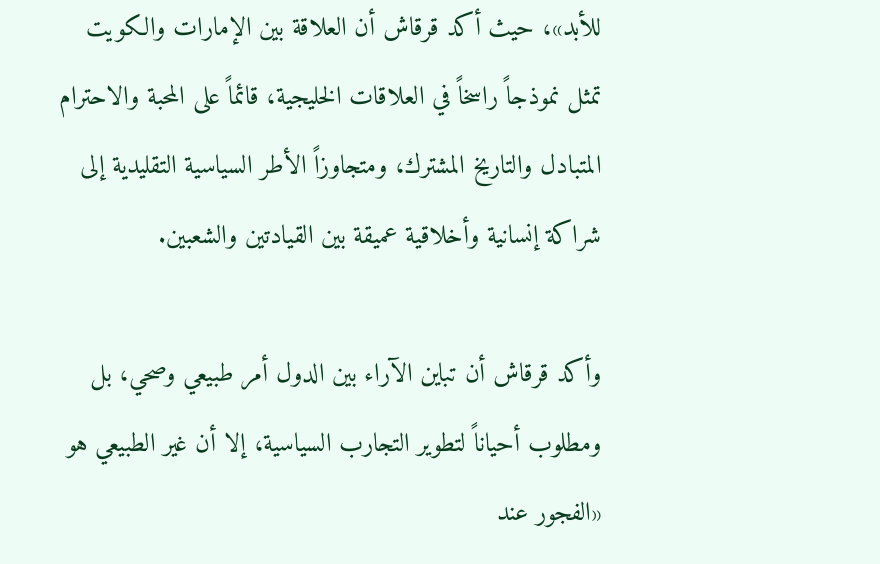للأبد»، حيث أكد قرقاش أن العلاقة بين الإمارات والكويت تمثل نموذجاً راسخاً في العلاقات الخليجية، قائماً على المحبة والاحترام المتبادل والتاريخ المشترك، ومتجاوزاً الأطر السياسية التقليدية إلى شراكة إنسانية وأخلاقية عميقة بين القيادتين والشعبين.

وأكد قرقاش أن تباين الآراء بين الدول أمر طبيعي وصحي، بل ومطلوب أحياناً لتطوير التجارب السياسية، إلا أن غير الطبيعي هو «الفجور عند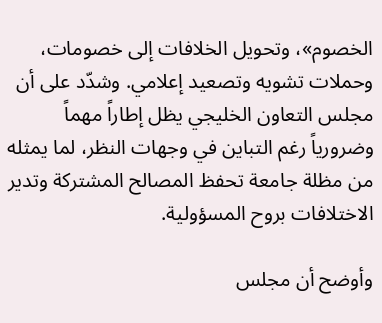الخصوم»، وتحويل الخلافات إلى خصومات، وحملات تشويه وتصعيد إعلامي. وشدّد على أن مجلس التعاون الخليجي يظل إطاراً مهماً وضرورياً رغم التباين في وجهات النظر، لما يمثله من مظلة جامعة تحفظ المصالح المشتركة وتدير الاختلافات بروح المسؤولية.

وأوضح أن مجلس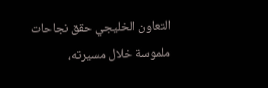التعاون الخليجي حقق نجاحات ملموسة خلال مسيرته،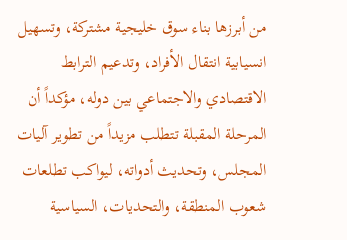من أبرزها بناء سوق خليجية مشتركة، وتسهيل انسيابية انتقال الأفراد، وتدعيم الترابط الاقتصادي والاجتماعي بين دوله، مؤكداً أن المرحلة المقبلة تتطلب مزيداً من تطوير آليات المجلس، وتحديث أدواته، ليواكب تطلعات شعوب المنطقة، والتحديات، السياسية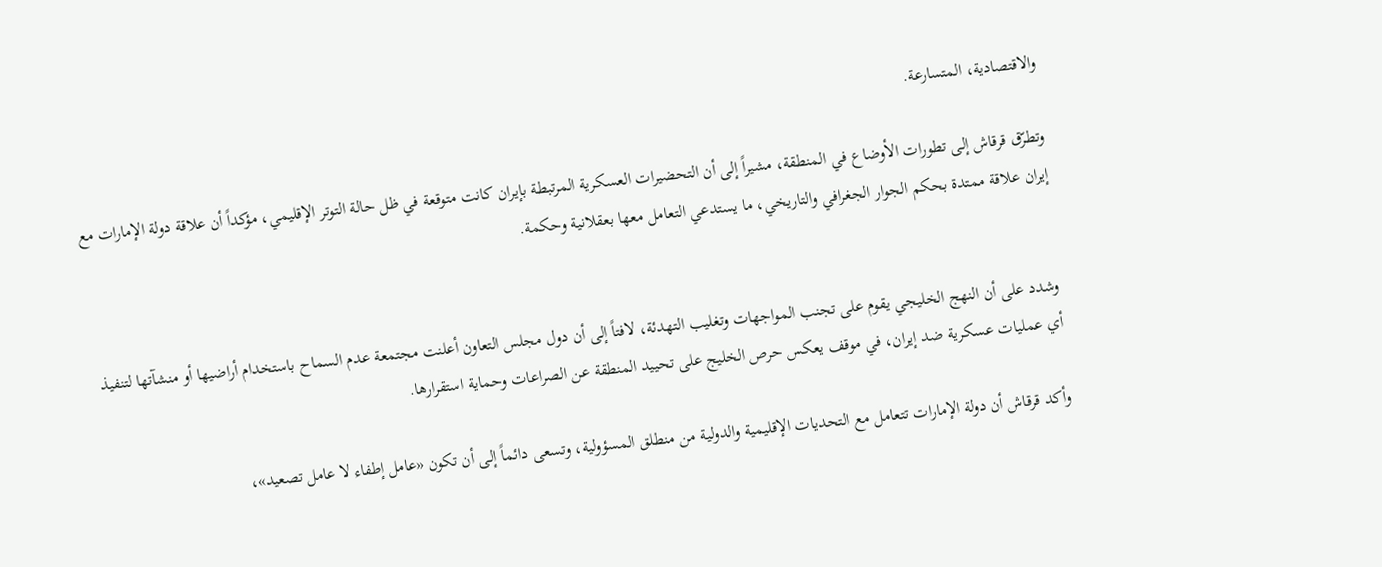والاقتصادية، المتسارعة.

وتطرّق قرقاش إلى تطورات الأوضاع في المنطقة، مشيراً إلى أن التحضيرات العسكرية المرتبطة بإيران كانت متوقعة في ظل حالة التوتر الإقليمي، مؤكداً أن علاقة دولة الإمارات مع إيران علاقة ممتدة بحكم الجوار الجغرافي والتاريخي، ما يستدعي التعامل معها بعقلانية وحكمة.


وشدد على أن النهج الخليجي يقوم على تجنب المواجهات وتغليب التهدئة، لافتاً إلى أن دول مجلس التعاون أعلنت مجتمعة عدم السماح باستخدام أراضيها أو منشآتها لتنفيذ أي عمليات عسكرية ضد إيران، في موقف يعكس حرص الخليج على تحييد المنطقة عن الصراعات وحماية استقرارها.

وأكد قرقاش أن دولة الإمارات تتعامل مع التحديات الإقليمية والدولية من منطلق المسؤولية، وتسعى دائماً إلى أن تكون «عامل إطفاء لا عامل تصعيد»،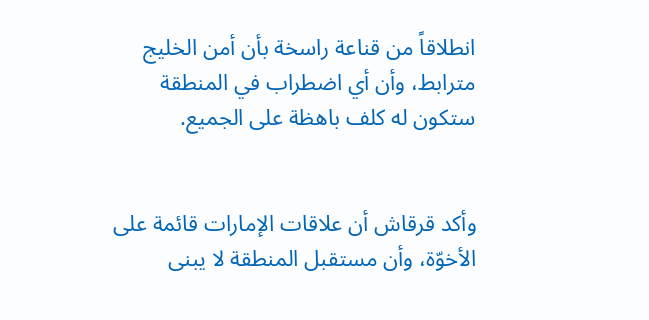انطلاقاً من قناعة راسخة بأن أمن الخليج مترابط، وأن أي اضطراب في المنطقة ستكون له كلف باهظة على الجميع.


وأكد قرقاش أن علاقات الإمارات قائمة على الأخوّة، وأن مستقبل المنطقة لا يبنى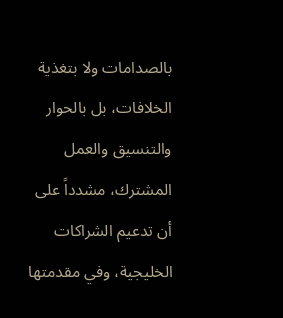بالصدامات ولا بتغذية الخلافات، بل بالحوار والتنسيق والعمل المشترك، مشدداً على أن تدعيم الشراكات الخليجية، وفي مقدمتها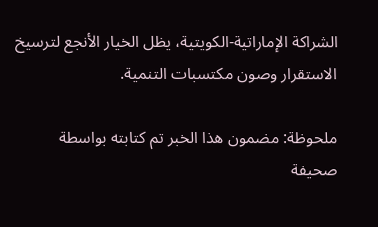الشراكة الإماراتية-الكويتية، يظل الخيار الأنجع لترسيخ الاستقرار وصون مكتسبات التنمية.

ملحوظة: مضمون هذا الخبر تم كتابته بواسطة صحيفة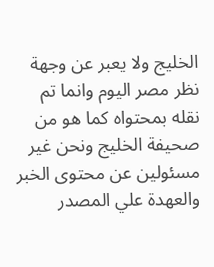الخليج ولا يعبر عن وجهة نظر مصر اليوم وانما تم نقله بمحتواه كما هو من صحيفة الخليج ونحن غير مسئولين عن محتوى الخبر والعهدة علي المصدر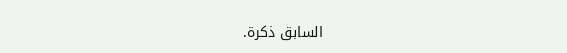السابق ذكرة.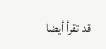قد تقرأ أيضا